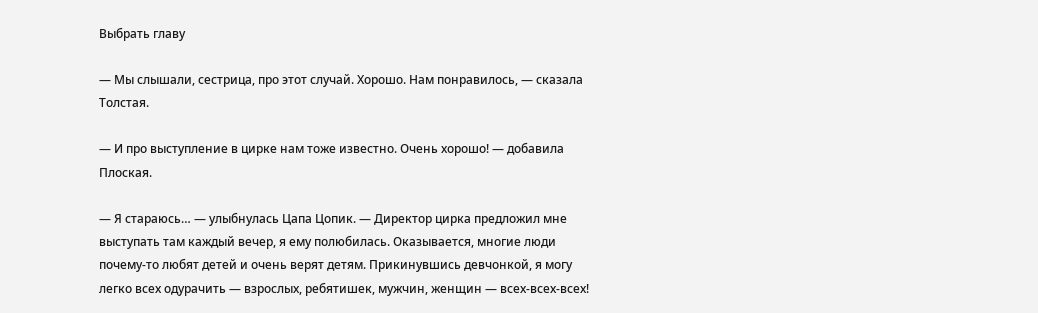Выбрать главу

— Мы слышали, сестрица, про этот случай. Хорошо. Нам понравилось, — сказала Толстая.

— И про выступление в цирке нам тоже известно. Очень хорошо! — добавила Плоская.

— Я стараюсь… — улыбнулась Цапа Цопик. — Директор цирка предложил мне выступать там каждый вечер, я ему полюбилась. Оказывается, многие люди почему-то любят детей и очень верят детям. Прикинувшись девчонкой, я могу легко всех одурачить — взрослых, ребятишек, мужчин, женщин — всех-всех-всех!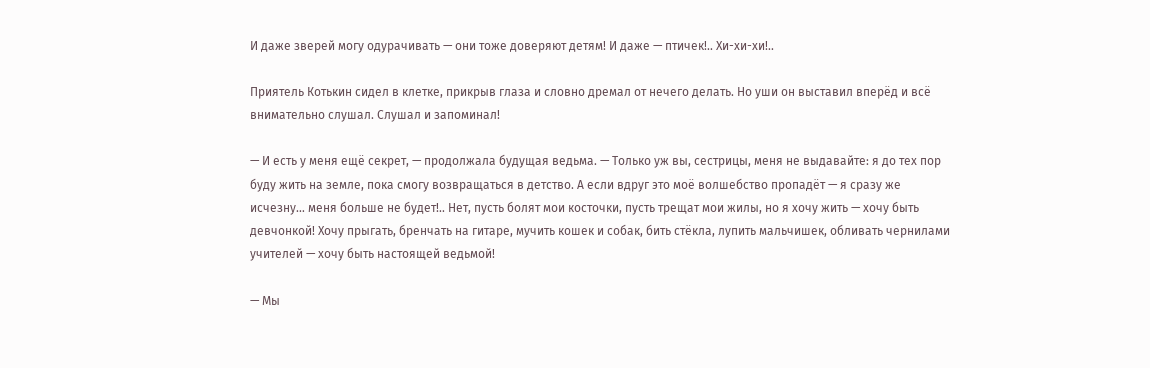И даже зверей могу одурачивать — они тоже доверяют детям! И даже — птичек!.. Хи-хи-хи!..

Приятель Котькин сидел в клетке, прикрыв глаза и словно дремал от нечего делать. Но уши он выставил вперёд и всё внимательно слушал. Слушал и запоминал!

— И есть у меня ещё секрет, — продолжала будущая ведьма. — Только уж вы, сестрицы, меня не выдавайте: я до тех пор буду жить на земле, пока смогу возвращаться в детство. А если вдруг это моё волшебство пропадёт — я сразу же исчезну… меня больше не будет!.. Нет, пусть болят мои косточки, пусть трещат мои жилы, но я хочу жить — хочу быть девчонкой! Хочу прыгать, бренчать на гитаре, мучить кошек и собак, бить стёкла, лупить мальчишек, обливать чернилами учителей — хочу быть настоящей ведьмой!

— Мы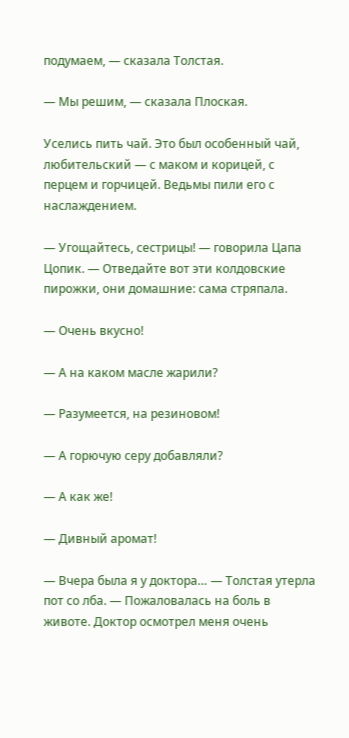подумаем, — сказала Толстая.

— Мы решим, — сказала Плоская.

Уселись пить чай. Это был особенный чай, любительский — с маком и корицей, с перцем и горчицей. Ведьмы пили его с наслаждением.

— Угощайтесь, сестрицы! — говорила Цапа Цопик. — Отведайте вот эти колдовские пирожки, они домашние: сама стряпала.

— Очень вкусно!

— А на каком масле жарили?

— Разумеется, на резиновом!

— А горючую серу добавляли?

— А как же!

— Дивный аромат!

— Вчера была я у доктора… — Толстая утерла пот со лба. — Пожаловалась на боль в животе. Доктор осмотрел меня очень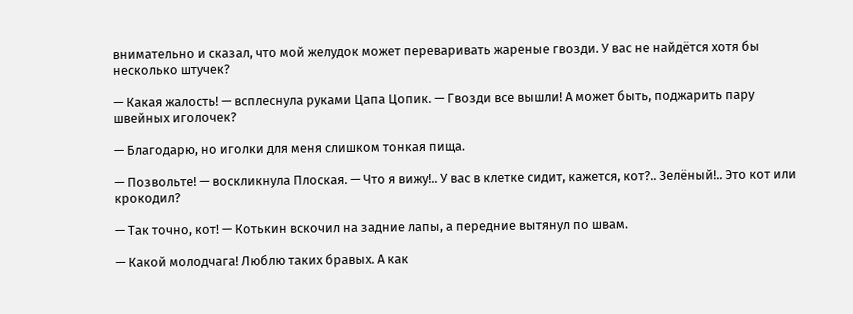внимательно и сказал, что мой желудок может переваривать жареные гвозди. У вас не найдётся хотя бы несколько штучек?

— Какая жалость! — всплеснула руками Цапа Цопик. — Гвозди все вышли! А может быть, поджарить пару швейных иголочек?

— Благодарю, но иголки для меня слишком тонкая пища.

— Позвольте! — воскликнула Плоская. — Что я вижу!.. У вас в клетке сидит, кажется, кот?.. Зелёный!.. Это кот или крокодил?

— Так точно, кот! — Котькин вскочил на задние лапы, а передние вытянул по швам.

— Какой молодчага! Люблю таких бравых. А как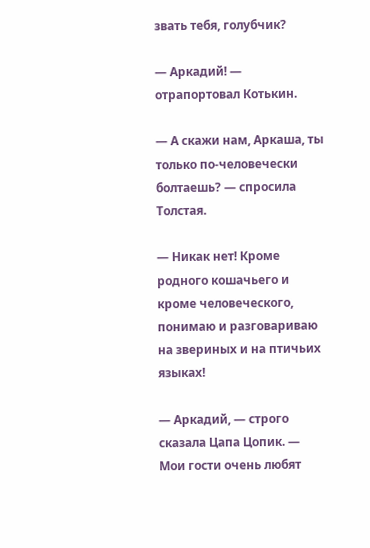звать тебя, голубчик?

— Аркадий! — отрапортовал Котькин.

— А скажи нам, Аркаша, ты только по-человечески болтаешь? — спросила Толстая.

— Никак нет! Кроме родного кошачьего и кроме человеческого, понимаю и разговариваю на звериных и на птичьих языках!

— Аркадий, — строго сказала Цапа Цопик. — Мои гости очень любят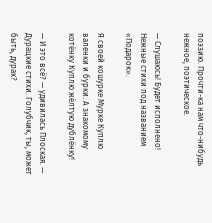поэзию. Прочти-ка нам что-нибудь нежное, поэтическое.

— Слушаюсь! Будет исполнено! Нежные стихи под названием «Подарок».

Я своей кошурке Мурке Куплю валенки и бурки. А знакомому котёнку Куплю жёлтую дублёнку!

— И это всё? — удивилась Плоская. — Дурацкие стихи. Голубчик, ты, может быть, дурак?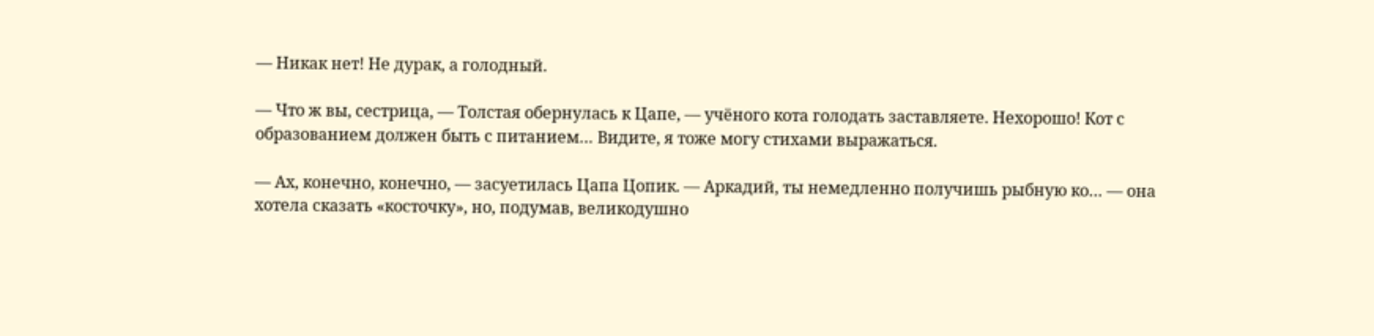— Никак нет! Не дурак, а голодный.

— Что ж вы, сестрица, — Толстая обернулась к Цапе, — учёного кота голодать заставляете. Нехорошо! Кот с образованием должен быть с питанием… Видите, я тоже могу стихами выражаться.

— Ах, конечно, конечно, — засуетилась Цапа Цопик. — Аркадий, ты немедленно получишь рыбную ко… — она хотела сказать «косточку», но, подумав, великодушно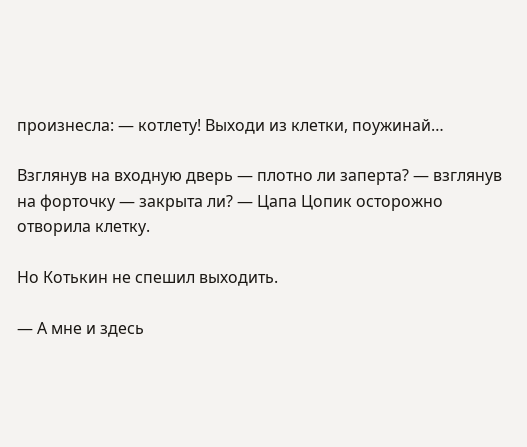произнесла: — котлету! Выходи из клетки, поужинай…

Взглянув на входную дверь — плотно ли заперта? — взглянув на форточку — закрыта ли? — Цапа Цопик осторожно отворила клетку.

Но Котькин не спешил выходить.

— А мне и здесь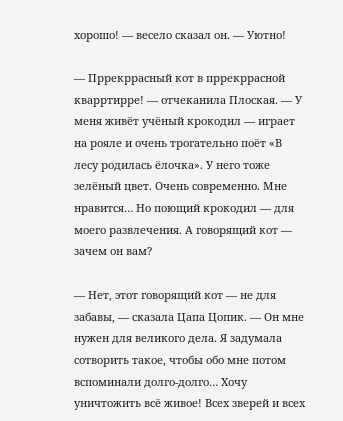хорошо! — весело сказал он. — Уютно!

— Пррекррасный кот в пррекррасной кварртирре! — отчеканила Плоская. — У меня живёт учёный крокодил — играет на рояле и очень трогательно поёт «В лесу родилась ёлочка». У него тоже зелёный цвет. Очень современно. Мне нравится… Но поющий крокодил — для моего развлечения. А говорящий кот — зачем он вам?

— Нет, этот говорящий кот — не для забавы, — сказала Цапа Цопик. — Он мне нужен для великого дела. Я задумала сотворить такое, чтобы обо мне потом вспоминали долго-долго… Хочу уничтожить всё живое! Всех зверей и всех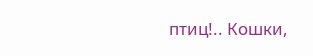птиц!.. Кошки,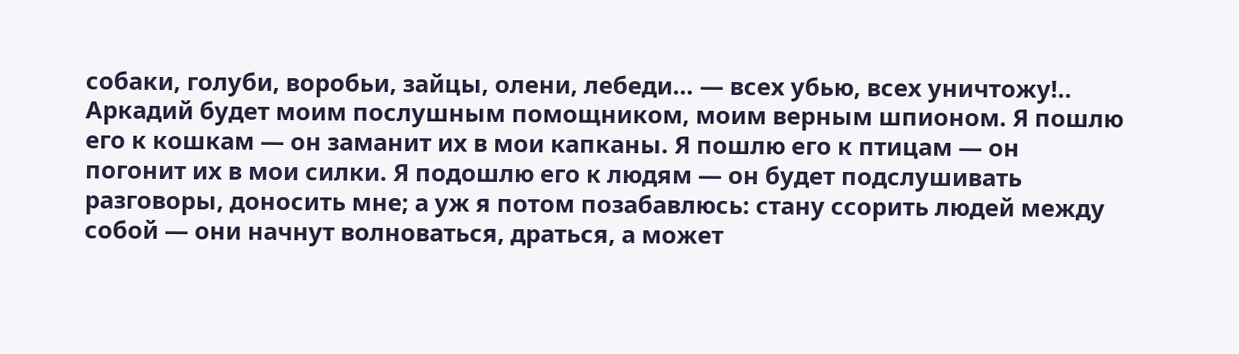собаки, голуби, воробьи, зайцы, олени, лебеди… — всех убью, всех уничтожу!.. Аркадий будет моим послушным помощником, моим верным шпионом. Я пошлю его к кошкам — он заманит их в мои капканы. Я пошлю его к птицам — он погонит их в мои силки. Я подошлю его к людям — он будет подслушивать разговоры, доносить мне; а уж я потом позабавлюсь: стану ссорить людей между собой — они начнут волноваться, драться, а может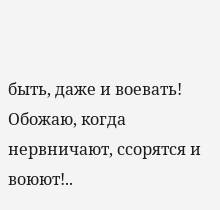быть, даже и воевать! Обожаю, когда нервничают, ссорятся и воюют!..